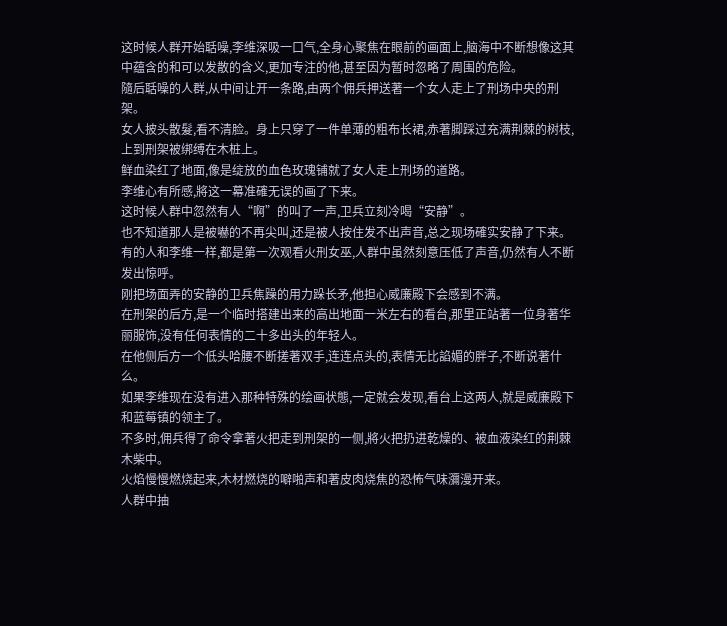这时候人群开始聒噪,李维深吸一口气,全身心聚焦在眼前的画面上,脑海中不断想像这其中蕴含的和可以发散的含义,更加专注的他,甚至因为暂时忽略了周围的危险。
隨后聒噪的人群,从中间让开一条路,由两个佣兵押送著一个女人走上了刑场中央的刑架。
女人披头散髮,看不清脸。身上只穿了一件单薄的粗布长裙,赤著脚踩过充满荆棘的树枝,上到刑架被绑缚在木桩上。
鲜血染红了地面,像是绽放的血色玫瑰铺就了女人走上刑场的道路。
李维心有所感,將这一幕准確无误的画了下来。
这时候人群中忽然有人“啊”的叫了一声,卫兵立刻冷喝“安静”。
也不知道那人是被嚇的不再尖叫,还是被人按住发不出声音,总之现场確实安静了下来。
有的人和李维一样,都是第一次观看火刑女巫,人群中虽然刻意压低了声音,仍然有人不断发出惊呼。
刚把场面弄的安静的卫兵焦躁的用力跺长矛,他担心威廉殿下会感到不满。
在刑架的后方,是一个临时搭建出来的高出地面一米左右的看台,那里正站著一位身著华丽服饰,没有任何表情的二十多出头的年轻人。
在他侧后方一个低头哈腰不断搓著双手,连连点头的,表情无比諂媚的胖子,不断说著什么。
如果李维现在没有进入那种特殊的绘画状態,一定就会发现,看台上这两人,就是威廉殿下和蓝莓镇的领主了。
不多时,佣兵得了命令拿著火把走到刑架的一侧,將火把扔进乾燥的、被血液染红的荆棘木柴中。
火焰慢慢燃烧起来,木材燃烧的噼啪声和著皮肉烧焦的恐怖气味瀰漫开来。
人群中抽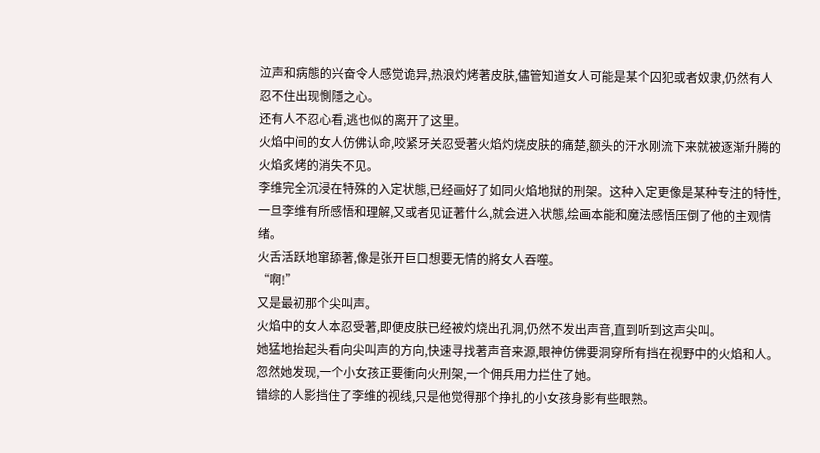泣声和病態的兴奋令人感觉诡异,热浪灼烤著皮肤,儘管知道女人可能是某个囚犯或者奴隶,仍然有人忍不住出现惻隱之心。
还有人不忍心看,逃也似的离开了这里。
火焰中间的女人仿佛认命,咬紧牙关忍受著火焰灼烧皮肤的痛楚,额头的汗水刚流下来就被逐渐升腾的火焰炙烤的消失不见。
李维完全沉浸在特殊的入定状態,已经画好了如同火焰地狱的刑架。这种入定更像是某种专注的特性,一旦李维有所感悟和理解,又或者见证著什么,就会进入状態,绘画本能和魔法感悟压倒了他的主观情绪。
火舌活跃地窜舔著,像是张开巨口想要无情的將女人吞噬。
“啊!”
又是最初那个尖叫声。
火焰中的女人本忍受著,即便皮肤已经被灼烧出孔洞,仍然不发出声音,直到听到这声尖叫。
她猛地抬起头看向尖叫声的方向,快速寻找著声音来源,眼神仿佛要洞穿所有挡在视野中的火焰和人。
忽然她发现,一个小女孩正要衝向火刑架,一个佣兵用力拦住了她。
错综的人影挡住了李维的视线,只是他觉得那个挣扎的小女孩身影有些眼熟。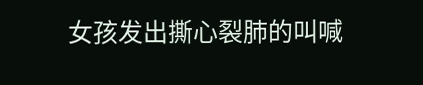女孩发出撕心裂肺的叫喊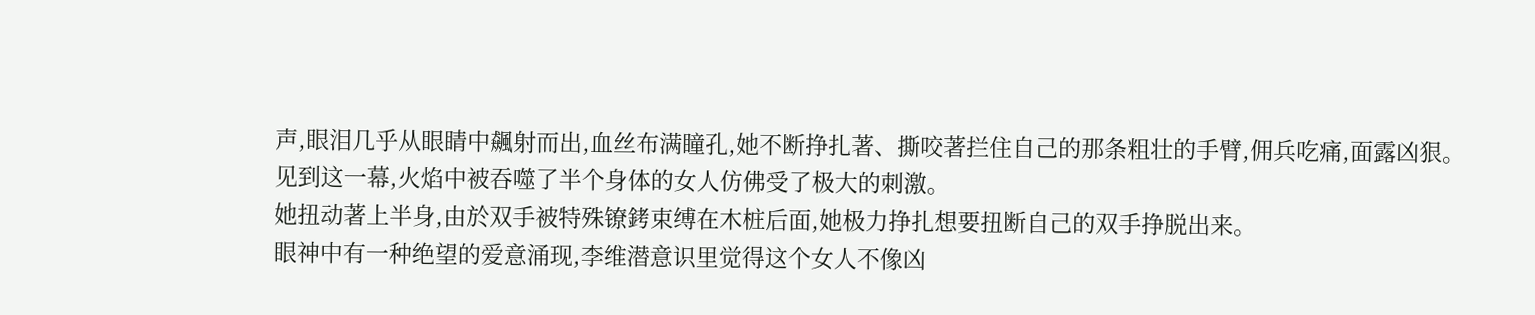声,眼泪几乎从眼睛中飆射而出,血丝布满瞳孔,她不断挣扎著、撕咬著拦住自己的那条粗壮的手臂,佣兵吃痛,面露凶狠。
见到这一幕,火焰中被吞噬了半个身体的女人仿佛受了极大的刺激。
她扭动著上半身,由於双手被特殊镣銬束缚在木桩后面,她极力挣扎想要扭断自己的双手挣脱出来。
眼神中有一种绝望的爱意涌现,李维潜意识里觉得这个女人不像凶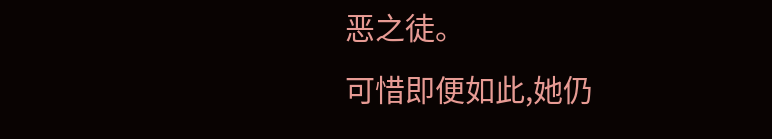恶之徒。
可惜即便如此,她仍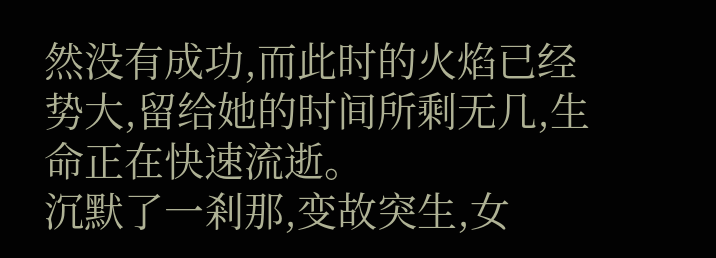然没有成功,而此时的火焰已经势大,留给她的时间所剩无几,生命正在快速流逝。
沉默了一剎那,变故突生,女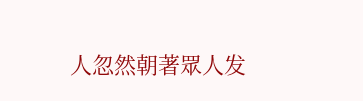人忽然朝著眾人发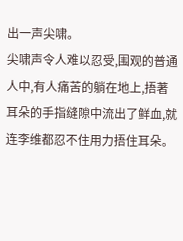出一声尖啸。
尖啸声令人难以忍受,围观的普通人中,有人痛苦的躺在地上,捂著耳朵的手指缝隙中流出了鲜血,就连李维都忍不住用力捂住耳朵。